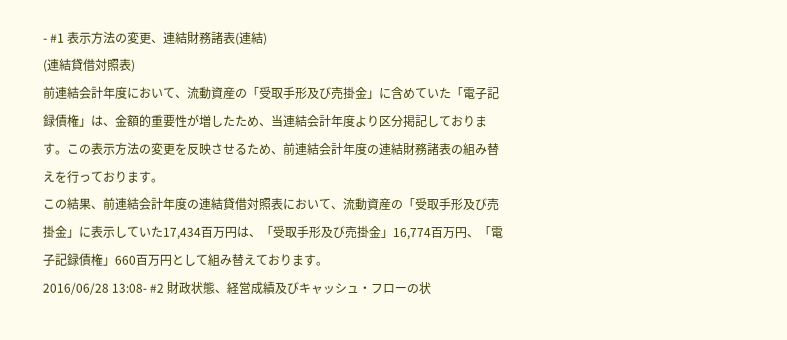- #1 表示方法の変更、連結財務諸表(連結)
(連結貸借対照表)
前連結会計年度において、流動資産の「受取手形及び売掛金」に含めていた「電子記録債権」は、金額的重要性が増したため、当連結会計年度より区分掲記しております。この表示方法の変更を反映させるため、前連結会計年度の連結財務諸表の組み替えを行っております。
この結果、前連結会計年度の連結貸借対照表において、流動資産の「受取手形及び売掛金」に表示していた17,434百万円は、「受取手形及び売掛金」16,774百万円、「電子記録債権」660百万円として組み替えております。
2016/06/28 13:08- #2 財政状態、経営成績及びキャッシュ・フローの状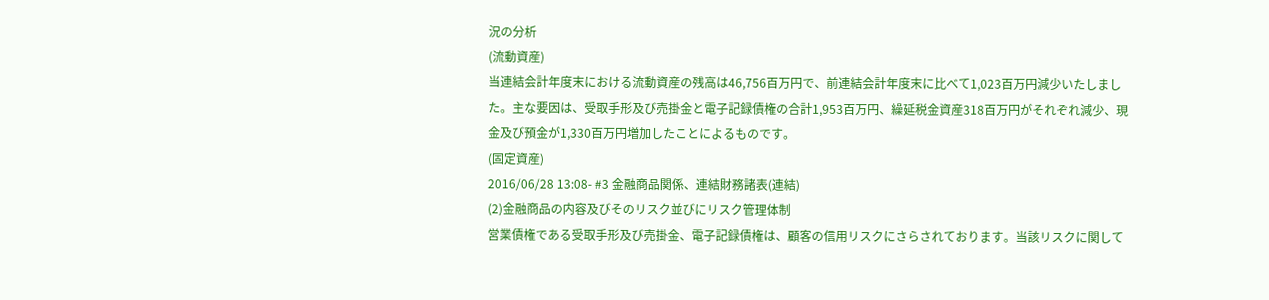況の分析
(流動資産)
当連結会計年度末における流動資産の残高は46,756百万円で、前連結会計年度末に比べて1,023百万円減少いたしました。主な要因は、受取手形及び売掛金と電子記録債権の合計1,953百万円、繰延税金資産318百万円がそれぞれ減少、現金及び預金が1,330百万円増加したことによるものです。
(固定資産)
2016/06/28 13:08- #3 金融商品関係、連結財務諸表(連結)
(2)金融商品の内容及びそのリスク並びにリスク管理体制
営業債権である受取手形及び売掛金、電子記録債権は、顧客の信用リスクにさらされております。当該リスクに関して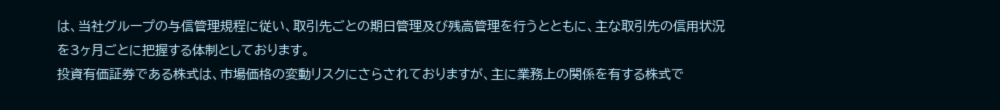は、当社グループの与信管理規程に従い、取引先ごとの期日管理及び残高管理を行うとともに、主な取引先の信用状況を3ヶ月ごとに把握する体制としております。
投資有価証券である株式は、市場価格の変動リスクにさらされておりますが、主に業務上の関係を有する株式で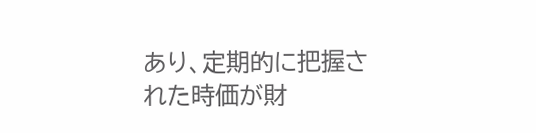あり、定期的に把握された時価が財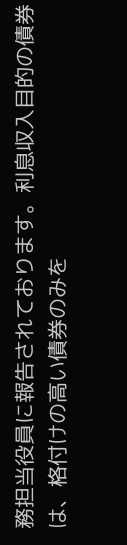務担当役員に報告されております。利息収入目的の債券は、格付けの高い債券のみを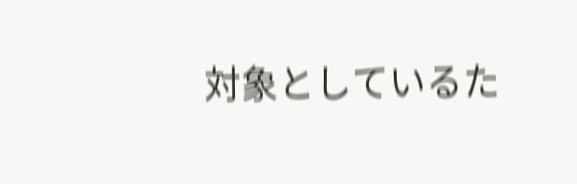対象としているた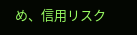め、信用リスク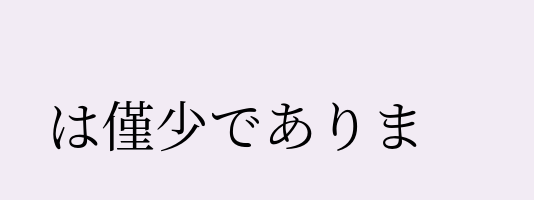は僅少でありま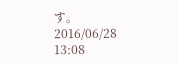す。
2016/06/28 13:08